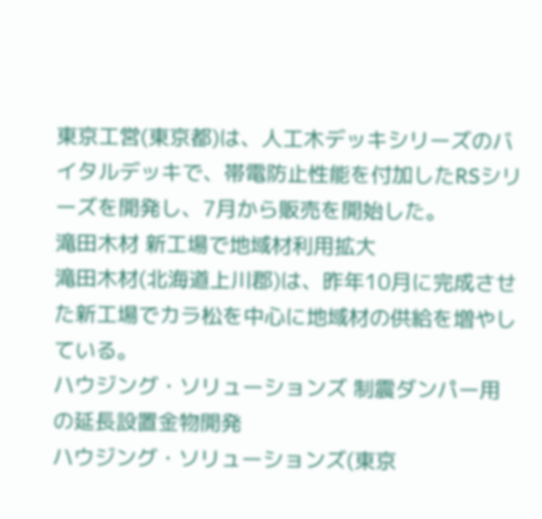東京工営(東京都)は、人工木デッキシリーズのバイタルデッキで、帯電防止性能を付加したRSシリーズを開発し、7月から販売を開始した。
滝田木材 新工場で地域材利用拡大
滝田木材(北海道上川郡)は、昨年10月に完成させた新工場でカラ松を中心に地域材の供給を増やしている。
ハウジング・ソリューションズ 制震ダンパー用の延長設置金物開発
ハウジング・ソリューションズ(東京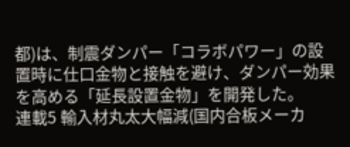都)は、制震ダンパー「コラボパワー」の設置時に仕口金物と接触を避け、ダンパー効果を高める「延長設置金物」を開発した。
連載5 輸入材丸太大幅減(国内合板メーカ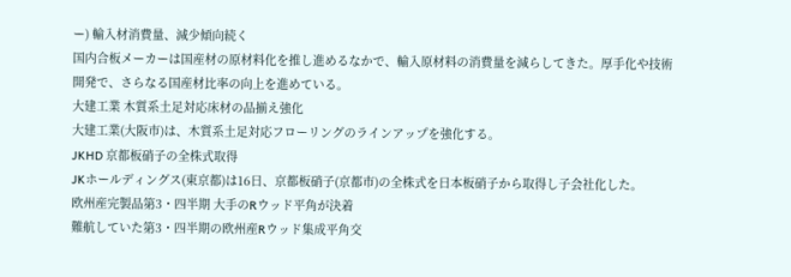ー) 輸入材消費量、減少傾向続く
国内合板メーカーは国産材の原材料化を推し進めるなかで、輸入原材料の消費量を減らしてきた。厚手化や技術開発で、さらなる国産材比率の向上を進めている。
大建工業 木質系土足対応床材の品揃え強化
大建工業(大阪市)は、木質系土足対応フローリングのラインアップを強化する。
JKHD 京都板硝子の全株式取得
JKホールディングス(東京都)は16日、京都板硝子(京都市)の全株式を日本板硝子から取得し子会社化した。
欧州産完製品第3・四半期 大手のRウッド平角が決着
難航していた第3・四半期の欧州産Rウッド集成平角交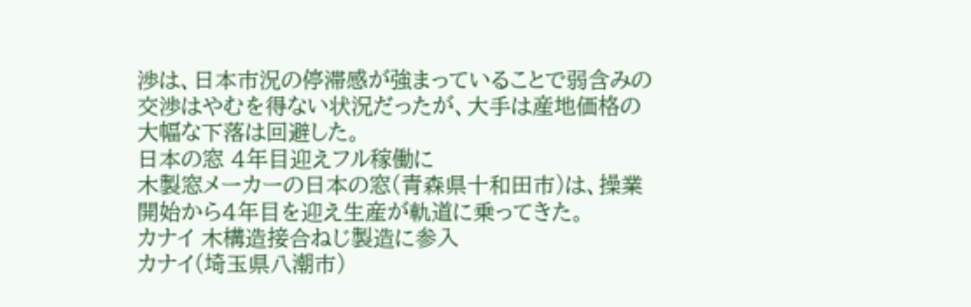渉は、日本市況の停滞感が強まっていることで弱含みの交渉はやむを得ない状況だったが、大手は産地価格の大幅な下落は回避した。
日本の窓 4年目迎えフル稼働に
木製窓メーカーの日本の窓(青森県十和田市)は、操業開始から4年目を迎え生産が軌道に乗ってきた。
カナイ 木構造接合ねじ製造に参入
カナイ(埼玉県八潮市)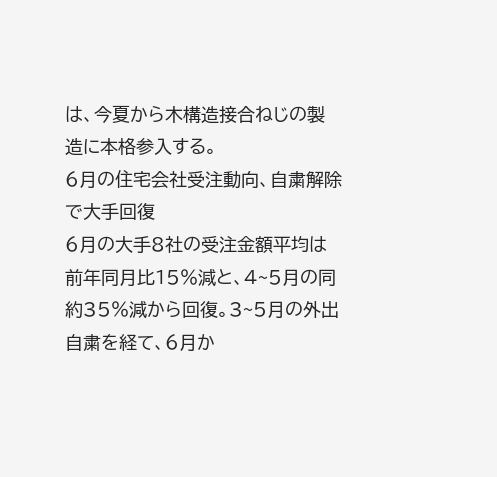は、今夏から木構造接合ねじの製造に本格参入する。
6月の住宅会社受注動向、自粛解除で大手回復
6月の大手8社の受注金額平均は前年同月比15%減と、4~5月の同約35%減から回復。3~5月の外出自粛を経て、6月か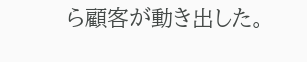ら顧客が動き出した。